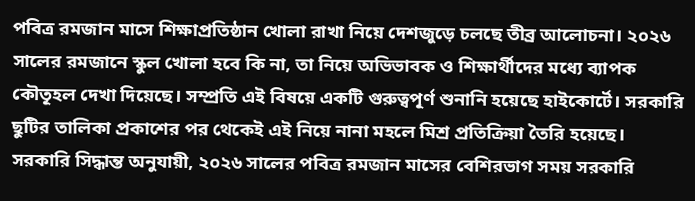পবিত্র রমজান মাসে শিক্ষাপ্রতিষ্ঠান খোলা রাখা নিয়ে দেশজুড়ে চলছে তীব্র আলোচনা। ২০২৬ সালের রমজানে স্কুল খোলা হবে কি না, তা নিয়ে অভিভাবক ও শিক্ষার্থীদের মধ্যে ব্যাপক কৌতূহল দেখা দিয়েছে। সম্প্রতি এই বিষয়ে একটি গুরুত্বপূর্ণ শুনানি হয়েছে হাইকোর্টে। সরকারি ছুটির তালিকা প্রকাশের পর থেকেই এই নিয়ে নানা মহলে মিশ্র প্রতিক্রিয়া তৈরি হয়েছে।
সরকারি সিদ্ধান্ত অনুযায়ী, ২০২৬ সালের পবিত্র রমজান মাসের বেশিরভাগ সময় সরকারি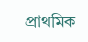প্রাথমিক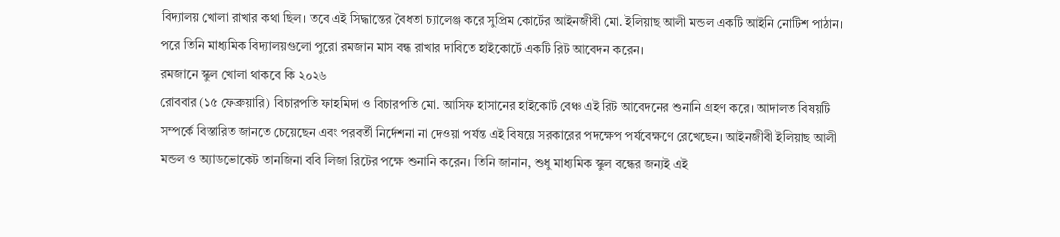বিদ্যালয় খোলা রাখার কথা ছিল। তবে এই সিদ্ধান্তের বৈধতা চ্যালেঞ্জ করে সুপ্রিম কোর্টের আইনজীবী মো. ইলিয়াছ আলী মন্ডল একটি আইনি নোটিশ পাঠান। পরে তিনি মাধ্যমিক বিদ্যালয়গুলো পুরো রমজান মাস বন্ধ রাখার দাবিতে হাইকোর্টে একটি রিট আবেদন করেন।
রমজানে স্কুল খোলা থাকবে কি ২০২৬
রোববার (১৫ ফেব্রুয়ারি) বিচারপতি ফাহমিদা ও বিচারপতি মো. আসিফ হাসানের হাইকোর্ট বেঞ্চ এই রিট আবেদনের শুনানি গ্রহণ করে। আদালত বিষয়টি সম্পর্কে বিস্তারিত জানতে চেয়েছেন এবং পরবর্তী নির্দেশনা না দেওয়া পর্যন্ত এই বিষয়ে সরকারের পদক্ষেপ পর্যবেক্ষণে রেখেছেন। আইনজীবী ইলিয়াছ আলী মন্ডল ও অ্যাডভোকেট তানজিনা ববি লিজা রিটের পক্ষে শুনানি করেন। তিনি জানান, শুধু মাধ্যমিক স্কুল বন্ধের জন্যই এই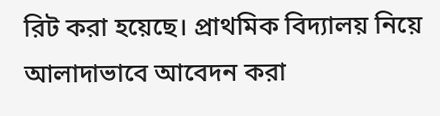রিট করা হয়েছে। প্রাথমিক বিদ্যালয় নিয়ে আলাদাভাবে আবেদন করা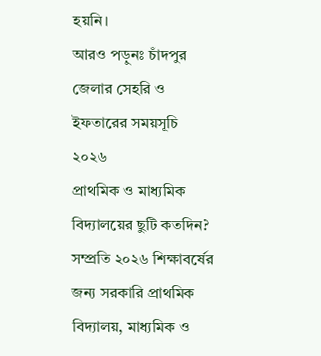হয়নি।
আরও পড়ুনঃ চাঁদপুর জেলার সেহরি ও ইফতারের সময়সূচি ২০২৬
প্রাথমিক ও মাধ্যমিক বিদ্যালয়ের ছুটি কতদিন?
সম্প্রতি ২০২৬ শিক্ষাবর্ষের জন্য সরকারি প্রাথমিক বিদ্যালয়, মাধ্যমিক ও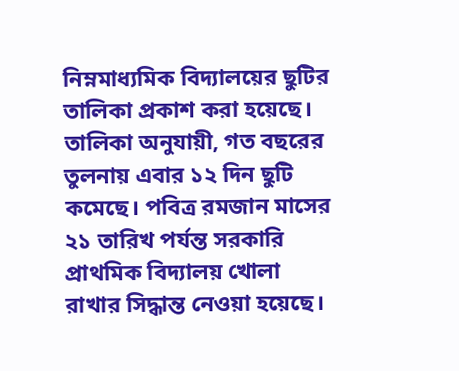নিম্নমাধ্যমিক বিদ্যালয়ের ছুটির তালিকা প্রকাশ করা হয়েছে। তালিকা অনুযায়ী, গত বছরের তুলনায় এবার ১২ দিন ছুটি কমেছে। পবিত্র রমজান মাসের ২১ তারিখ পর্যন্ত সরকারি প্রাথমিক বিদ্যালয় খোলা রাখার সিদ্ধান্ত নেওয়া হয়েছে।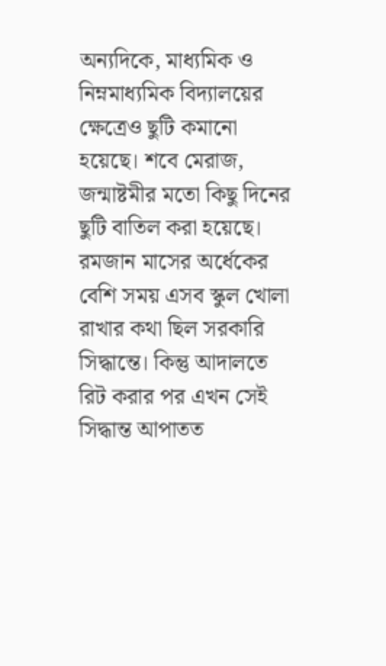অন্যদিকে, মাধ্যমিক ও নিম্নমাধ্যমিক বিদ্যালয়ের ক্ষেত্রেও ছুটি কমানো হয়েছে। শবে মেরাজ, জন্মাষ্টমীর মতো কিছু দিনের ছুটি বাতিল করা হয়েছে। রমজান মাসের অর্ধেকের বেশি সময় এসব স্কুল খোলা রাখার কথা ছিল সরকারি সিদ্ধান্তে। কিন্তু আদালতে রিট করার পর এখন সেই সিদ্ধান্ত আপাতত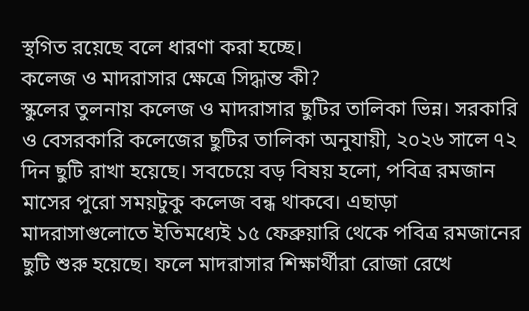স্থগিত রয়েছে বলে ধারণা করা হচ্ছে।
কলেজ ও মাদরাসার ক্ষেত্রে সিদ্ধান্ত কী?
স্কুলের তুলনায় কলেজ ও মাদরাসার ছুটির তালিকা ভিন্ন। সরকারি ও বেসরকারি কলেজের ছুটির তালিকা অনুযায়ী, ২০২৬ সালে ৭২ দিন ছুটি রাখা হয়েছে। সবচেয়ে বড় বিষয় হলো, পবিত্র রমজান মাসের পুরো সময়টুকু কলেজ বন্ধ থাকবে। এছাড়া মাদরাসাগুলোতে ইতিমধ্যেই ১৫ ফেব্রুয়ারি থেকে পবিত্র রমজানের ছুটি শুরু হয়েছে। ফলে মাদরাসার শিক্ষার্থীরা রোজা রেখে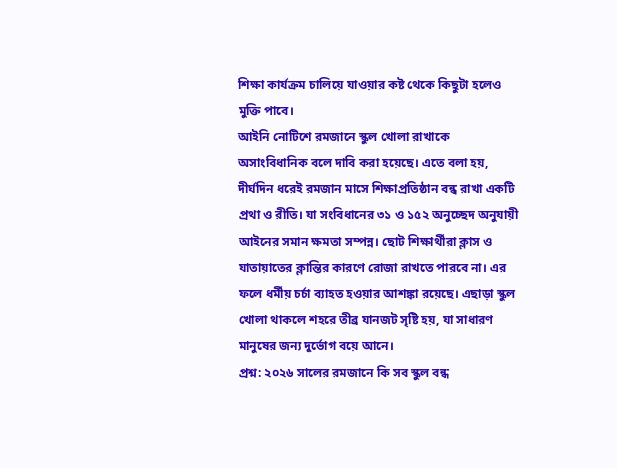শিক্ষা কার্যক্রম চালিয়ে যাওয়ার কষ্ট থেকে কিছুটা হলেও মুক্তি পাবে।
আইনি নোটিশে রমজানে স্কুল খোলা রাখাকে অসাংবিধানিক বলে দাবি করা হয়েছে। এতে বলা হয়, দীর্ঘদিন ধরেই রমজান মাসে শিক্ষাপ্রতিষ্ঠান বন্ধ রাখা একটি প্রথা ও রীতি। যা সংবিধানের ৩১ ও ১৫২ অনুচ্ছেদ অনুযায়ী আইনের সমান ক্ষমতা সম্পন্ন। ছোট শিক্ষার্থীরা ক্লাস ও যাতায়াতের ক্লান্তির কারণে রোজা রাখতে পারবে না। এর ফলে ধর্মীয় চর্চা ব্যাহত হওয়ার আশঙ্কা রয়েছে। এছাড়া স্কুল খোলা থাকলে শহরে তীব্র যানজট সৃষ্টি হয়, যা সাধারণ মানুষের জন্য দুর্ভোগ বয়ে আনে।
প্রশ্ন: ২০২৬ সালের রমজানে কি সব স্কুল বন্ধ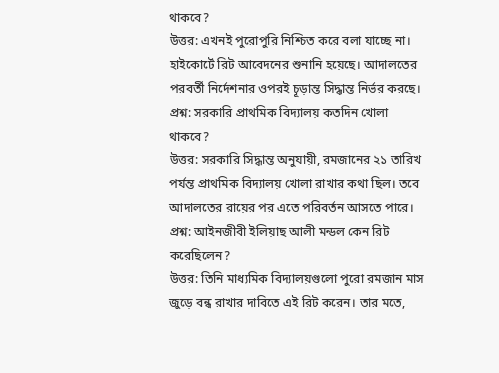থাকবে?
উত্তর: এখনই পুরোপুরি নিশ্চিত করে বলা যাচ্ছে না। হাইকোর্টে রিট আবেদনের শুনানি হয়েছে। আদালতের পরবর্তী নির্দেশনার ওপরই চূড়ান্ত সিদ্ধান্ত নির্ভর করছে।
প্রশ্ন: সরকারি প্রাথমিক বিদ্যালয় কতদিন খোলা থাকবে?
উত্তর: সরকারি সিদ্ধান্ত অনুযায়ী, রমজানের ২১ তারিখ পর্যন্ত প্রাথমিক বিদ্যালয় খোলা রাখার কথা ছিল। তবে আদালতের রায়ের পর এতে পরিবর্তন আসতে পারে।
প্রশ্ন: আইনজীবী ইলিয়াছ আলী মন্ডল কেন রিট করেছিলেন?
উত্তর: তিনি মাধ্যমিক বিদ্যালয়গুলো পুরো রমজান মাস জুড়ে বন্ধ রাখার দাবিতে এই রিট করেন। তার মতে,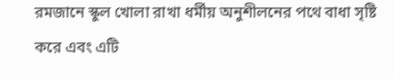রমজানে স্কুল খোলা রাখা ধর্মীয় অনুশীলনের পথে বাধা সৃষ্টি করে এবং এটি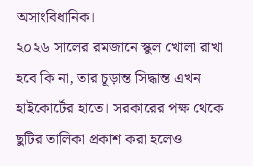অসাংবিধানিক।
২০২৬ সালের রমজানে স্কুল খোলা রাখা হবে কি না, তার চূড়ান্ত সিদ্ধান্ত এখন হাইকোর্টের হাতে। সরকারের পক্ষ থেকে ছুটির তালিকা প্রকাশ করা হলেও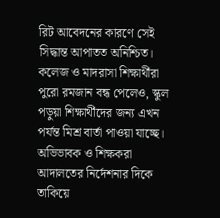রিট আবেদনের কারণে সেই সিদ্ধান্ত আপাতত অনিশ্চিত। কলেজ ও মাদরাসা শিক্ষার্থীরা পুরো রমজান বন্ধ পেলেও, স্কুল পড়ুয়া শিক্ষার্থীদের জন্য এখন পর্যন্ত মিশ্র বার্তা পাওয়া যাচ্ছে। অভিভাবক ও শিক্ষকরা আদালতের নির্দেশনার দিকে তাকিয়ে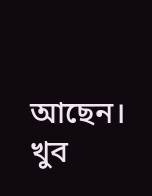আছেন। খুব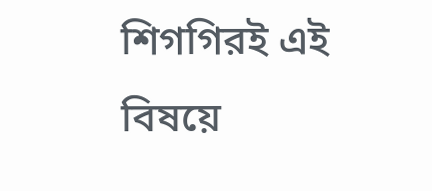শিগগিরই এই বিষয়ে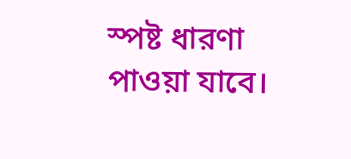স্পষ্ট ধারণা পাওয়া যাবে।